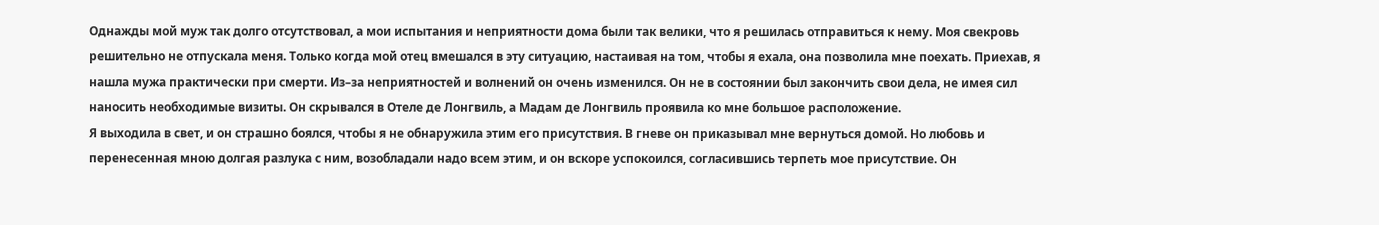Однажды мой муж так долго отсутствовал, а мои испытания и неприятности дома были так велики, что я решилась отправиться к нему. Моя свекровь решительно не отпускала меня. Только когда мой отец вмешался в эту ситуацию, настаивая на том, чтобы я ехала, она позволила мне поехать. Приехав, я нашла мужа практически при смерти. Из–за неприятностей и волнений он очень изменился. Он не в состоянии был закончить свои дела, не имея сил наносить необходимые визиты. Он скрывался в Отеле де Лонгвиль, а Мадам де Лонгвиль проявила ко мне большое расположение.
Я выходила в свет, и он страшно боялся, чтобы я не обнаружила этим его присутствия. В гневе он приказывал мне вернуться домой. Но любовь и перенесенная мною долгая разлука с ним, возобладали надо всем этим, и он вскоре успокоился, согласившись терпеть мое присутствие. Он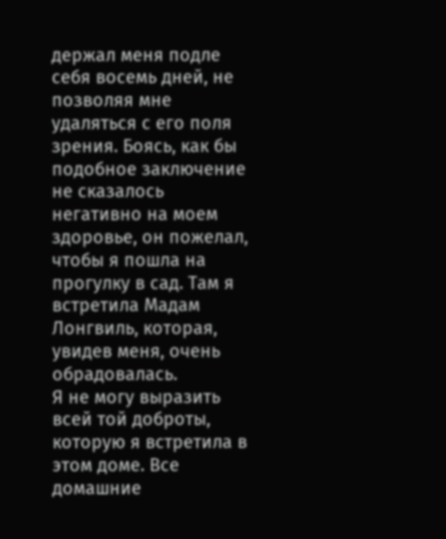держал меня подле себя восемь дней, не позволяя мне удаляться с его поля зрения. Боясь, как бы подобное заключение не сказалось негативно на моем здоровье, он пожелал, чтобы я пошла на прогулку в сад. Там я встретила Мадам Лонгвиль, которая, увидев меня, очень обрадовалась.
Я не могу выразить всей той доброты, которую я встретила в этом доме. Все домашние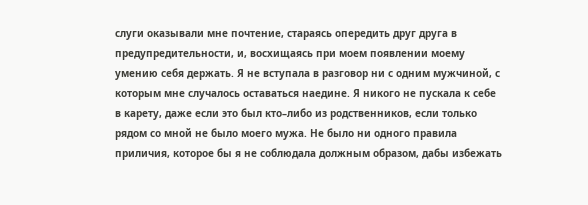слуги оказывали мне почтение, стараясь опередить друг друга в предупредительности, и, восхищаясь при моем появлении моему умению себя держать. Я не вступала в разговор ни с одним мужчиной, с которым мне случалось оставаться наедине. Я никого не пускала к себе в карету, даже если это был кто–либо из родственников, если только рядом со мной не было моего мужа. Не было ни одного правила приличия, которое бы я не соблюдала должным образом, дабы избежать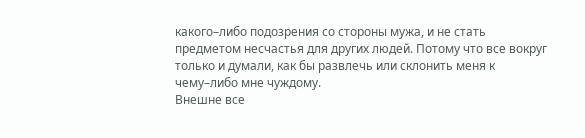какого–либо подозрения со стороны мужа, и не стать предметом несчастья для других людей. Потому что все вокруг только и думали, как бы развлечь или склонить меня к чему–либо мне чуждому.
Внешне все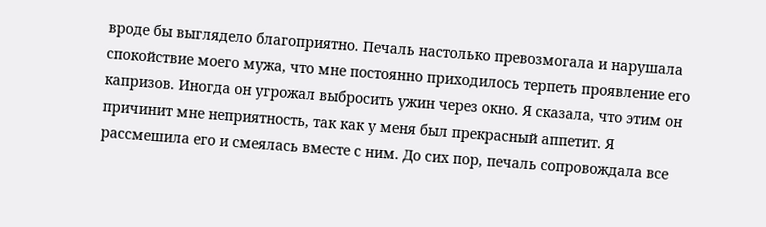вроде бы выглядело благоприятно. Печаль настолько превозмогала и нарушала спокойствие моего мужа, что мне постоянно приходилось терпеть проявление его капризов. Иногда он угрожал выбросить ужин через окно. Я сказала, что этим он причинит мне неприятность, так как у меня был прекрасный аппетит. Я рассмешила его и смеялась вместе с ним. До сих пор, печаль сопровождала все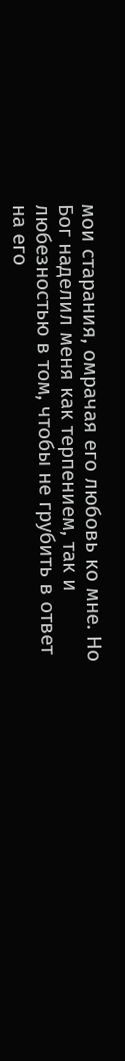мои старания, омрачая его любовь ко мне. Но Бог наделил меня как терпением, так и любезностью в том, чтобы не грубить в ответ на его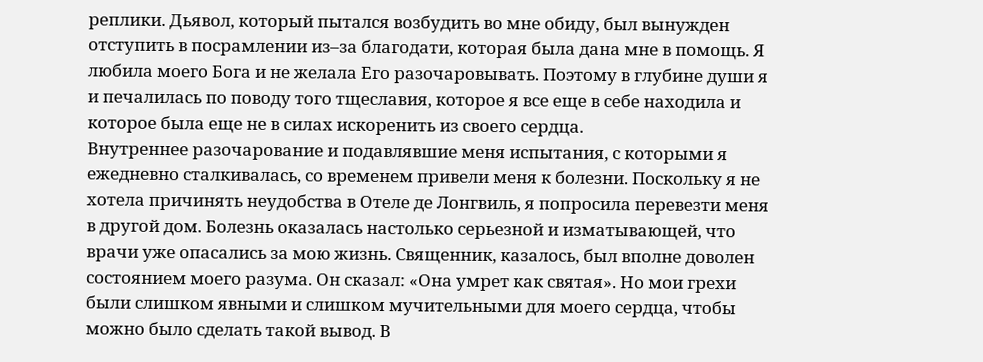реплики. Дьявол, который пытался возбудить во мне обиду, был вынужден отступить в посрамлении из–за благодати, которая была дана мне в помощь. Я любила моего Бога и не желала Его разочаровывать. Поэтому в глубине души я и печалилась по поводу того тщеславия, которое я все еще в себе находила и которое была еще не в силах искоренить из своего сердца.
Внутреннее разочарование и подавлявшие меня испытания, с которыми я ежедневно сталкивалась, со временем привели меня к болезни. Поскольку я не хотела причинять неудобства в Отеле де Лонгвиль, я попросила перевезти меня в другой дом. Болезнь оказалась настолько серьезной и изматывающей, что врачи уже опасались за мою жизнь. Священник, казалось, был вполне доволен состоянием моего разума. Он сказал: «Она умрет как святая». Но мои грехи были слишком явными и слишком мучительными для моего сердца, чтобы можно было сделать такой вывод. В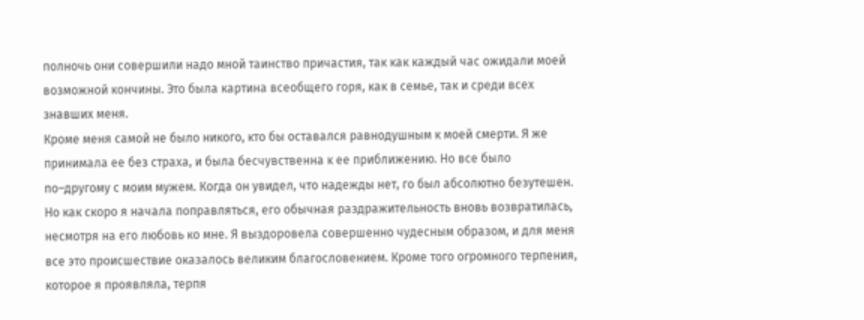полночь они совершили надо мной таинство причастия, так как каждый час ожидали моей возможной кончины. Это была картина всеобщего горя, как в семье, так и среди всех знавших меня.
Кроме меня самой не было никого, кто бы оставался равнодушным к моей смерти. Я же принимала ее без страха, и была бесчувственна к ее приближению. Но все было по–другому с моим мужем. Когда он увидел, что надежды нет, го был абсолютно безутешен. Но как скоро я начала поправляться, его обычная раздражительность вновь возвратилась, несмотря на его любовь ко мне. Я выздоровела совершенно чудесным образом, и для меня все это происшествие оказалось великим благословением. Кроме того огромного терпения, которое я проявляла, терпя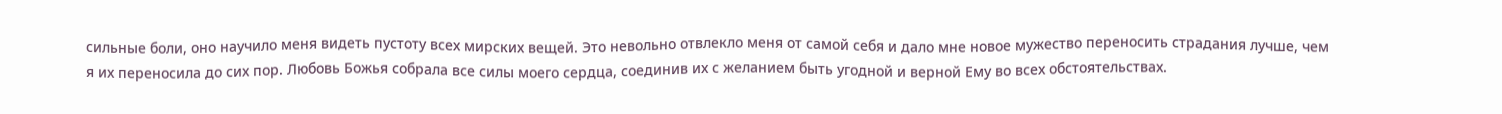сильные боли, оно научило меня видеть пустоту всех мирских вещей. Это невольно отвлекло меня от самой себя и дало мне новое мужество переносить страдания лучше, чем я их переносила до сих пор. Любовь Божья собрала все силы моего сердца, соединив их с желанием быть угодной и верной Ему во всех обстоятельствах.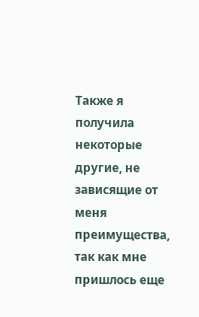Также я получила некоторые другие, не зависящие от меня преимущества, так как мне пришлось еще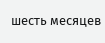шесть месяцев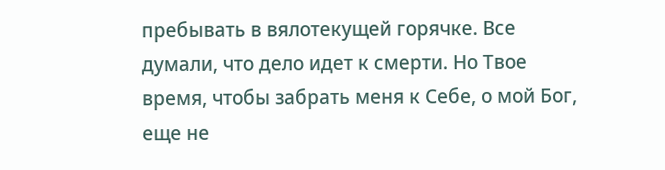пребывать в вялотекущей горячке. Все думали, что дело идет к смерти. Но Твое время, чтобы забрать меня к Себе, о мой Бог, еще не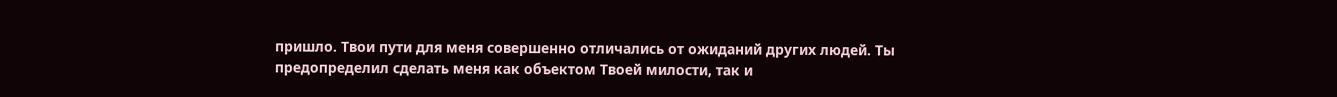пришло. Твои пути для меня совершенно отличались от ожиданий других людей. Ты предопределил сделать меня как объектом Твоей милости, так и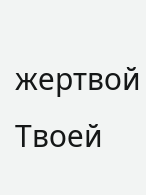жертвой Твоей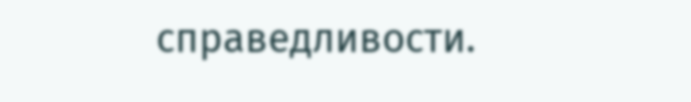справедливости.